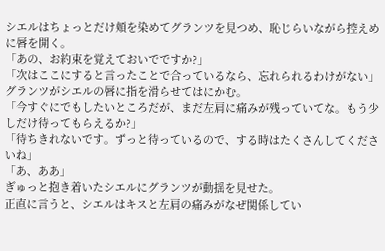シエルはちょっとだけ頬を染めてグランツを見つめ、恥じらいながら控えめに唇を開く。
「あの、お約束を覚えておいでですか?」
「次はここにすると言ったことで合っているなら、忘れられるわけがない」
グランツがシエルの唇に指を滑らせてはにかむ。
「今すぐにでもしたいところだが、まだ左肩に痛みが残っていてな。もう少しだけ待ってもらえるか?」
「待ちきれないです。ずっと待っているので、する時はたくさんしてくださいね」
「あ、ああ」
ぎゅっと抱き着いたシエルにグランツが動揺を見せた。
正直に言うと、シエルはキスと左肩の痛みがなぜ関係してい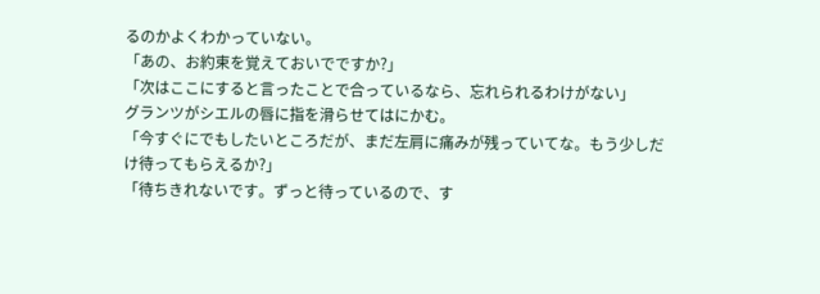るのかよくわかっていない。
「あの、お約束を覚えておいでですか?」
「次はここにすると言ったことで合っているなら、忘れられるわけがない」
グランツがシエルの唇に指を滑らせてはにかむ。
「今すぐにでもしたいところだが、まだ左肩に痛みが残っていてな。もう少しだけ待ってもらえるか?」
「待ちきれないです。ずっと待っているので、す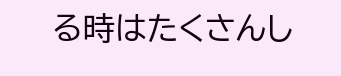る時はたくさんし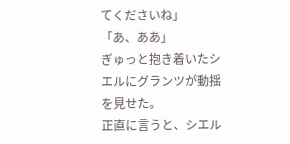てくださいね」
「あ、ああ」
ぎゅっと抱き着いたシエルにグランツが動揺を見せた。
正直に言うと、シエル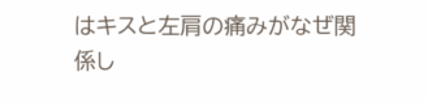はキスと左肩の痛みがなぜ関係し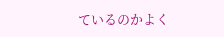ているのかよく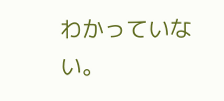わかっていない。